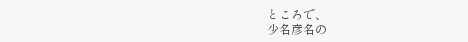ところで、
少名彦名の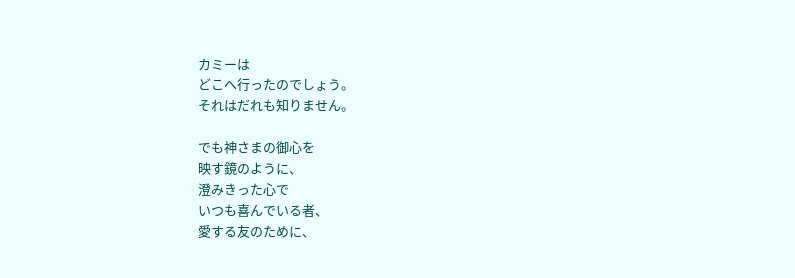カミーは
どこへ行ったのでしょう。
それはだれも知りません。

でも神さまの御心を
映す鏡のように、
澄みきった心で
いつも喜んでいる者、
愛する友のために、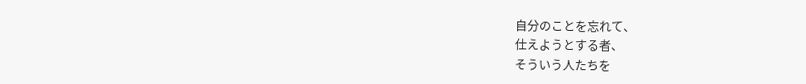自分のことを忘れて、
仕えようとする者、
そういう人たちを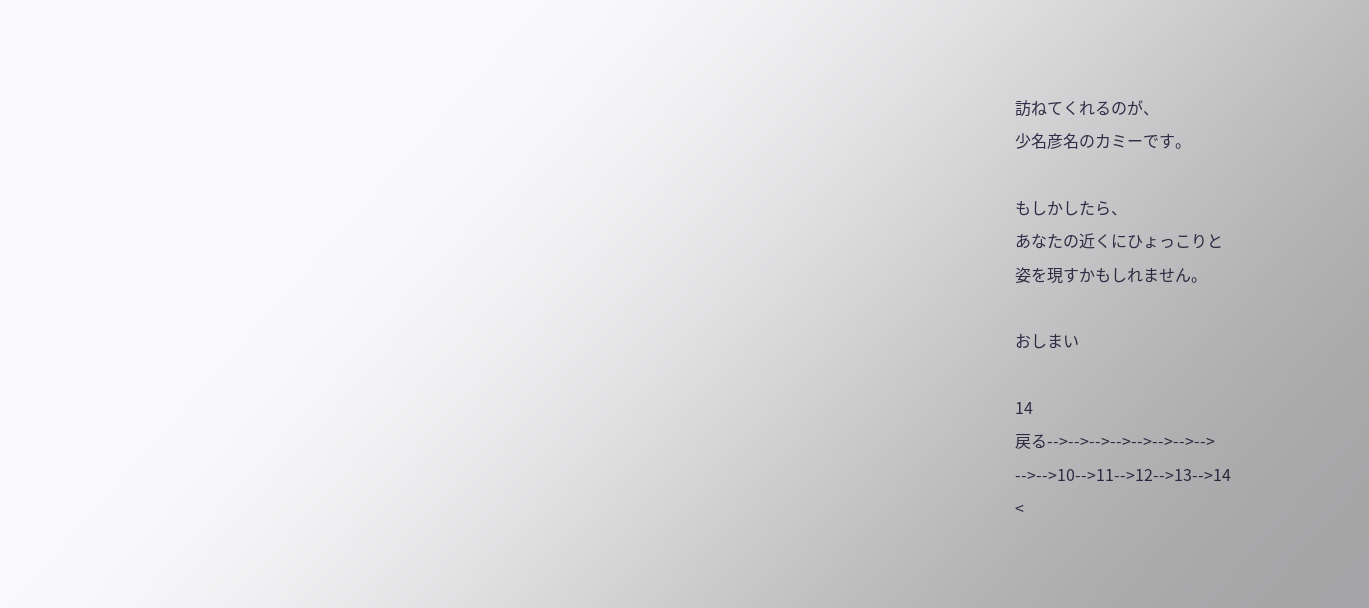訪ねてくれるのが、
少名彦名のカミーです。

もしかしたら、
あなたの近くにひょっこりと
姿を現すかもしれません。

おしまい

14
戻る-->-->-->-->-->-->-->-->
-->-->10-->11-->12-->13-->14
<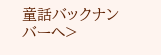童話バックナンバーへ>